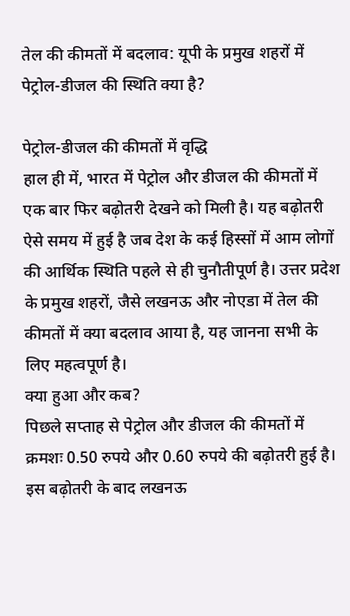तेल की कीमतों में बदलाव: यूपी के प्रमुख शहरों में पेट्रोल-डीजल की स्थिति क्या है?

पेट्रोल-डीजल की कीमतों में वृद्धि
हाल ही में, भारत में पेट्रोल और डीजल की कीमतों में एक बार फिर बढ़ोतरी देखने को मिली है। यह बढ़ोतरी ऐसे समय में हुई है जब देश के कई हिस्सों में आम लोगों की आर्थिक स्थिति पहले से ही चुनौतीपूर्ण है। उत्तर प्रदेश के प्रमुख शहरों, जैसे लखनऊ और नोएडा में तेल की कीमतों में क्या बदलाव आया है, यह जानना सभी के लिए महत्वपूर्ण है।
क्या हुआ और कब?
पिछले सप्ताह से पेट्रोल और डीजल की कीमतों में क्रमशः 0.50 रुपये और 0.60 रुपये की बढ़ोतरी हुई है। इस बढ़ोतरी के बाद लखनऊ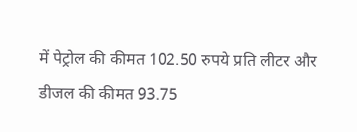में पेट्रोल की कीमत 102.50 रुपये प्रति लीटर और डीजल की कीमत 93.75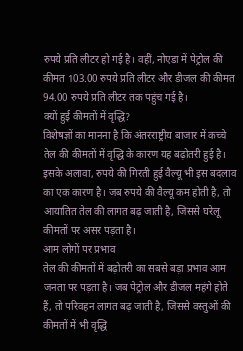रुपये प्रति लीटर हो गई है। वहीं, नोएडा में पेट्रोल की कीमत 103.00 रुपये प्रति लीटर और डीजल की कीमत 94.00 रुपये प्रति लीटर तक पहुंच गई है।
क्यों हुई कीमतों में वृद्धि?
विशेषज्ञों का मानना है कि अंतरराष्ट्रीय बाजार में कच्चे तेल की कीमतों में वृद्धि के कारण यह बढ़ोतरी हुई है। इसके अलावा, रुपये की गिरती हुई वैल्यू भी इस बदलाव का एक कारण है। जब रुपये की वैल्यू कम होती है, तो आयातित तेल की लागत बढ़ जाती है, जिससे घरेलू कीमतों पर असर पड़ता है।
आम लोगों पर प्रभाव
तेल की कीमतों में बढ़ोतरी का सबसे बड़ा प्रभाव आम जनता पर पड़ता है। जब पेट्रोल और डीजल महंगे होते हैं, तो परिवहन लागत बढ़ जाती है, जिससे वस्तुओं की कीमतों में भी वृद्धि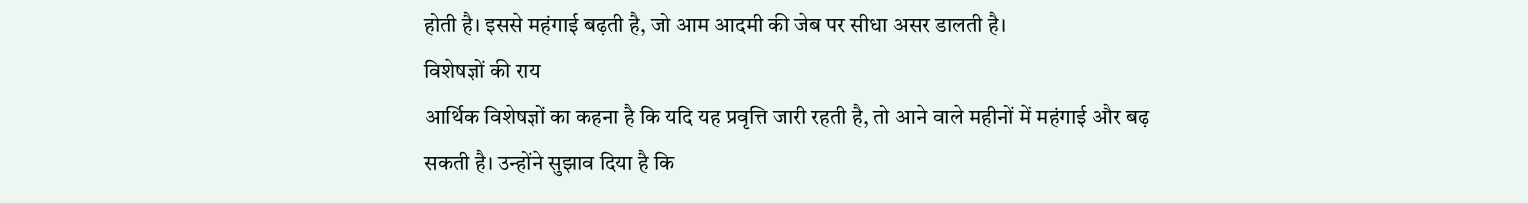होती है। इससे महंगाई बढ़ती है, जो आम आदमी की जेब पर सीधा असर डालती है।
विशेषज्ञों की राय
आर्थिक विशेषज्ञों का कहना है कि यदि यह प्रवृत्ति जारी रहती है, तो आने वाले महीनों में महंगाई और बढ़ सकती है। उन्होंने सुझाव दिया है कि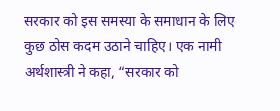सरकार को इस समस्या के समाधान के लिए कुछ ठोस कदम उठाने चाहिए। एक नामी अर्थशास्त्री ने कहा, “सरकार को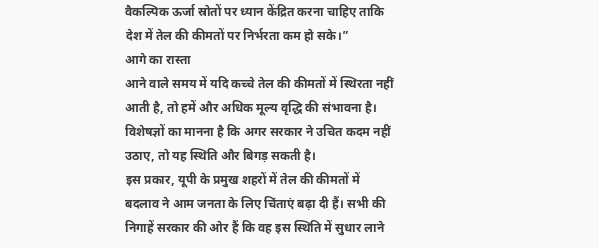वैकल्पिक ऊर्जा स्रोतों पर ध्यान केंद्रित करना चाहिए ताकि देश में तेल की कीमतों पर निर्भरता कम हो सके।”
आगे का रास्ता
आने वाले समय में यदि कच्चे तेल की कीमतों में स्थिरता नहीं आती है, तो हमें और अधिक मूल्य वृद्धि की संभावना है। विशेषज्ञों का मानना है कि अगर सरकार ने उचित कदम नहीं उठाए, तो यह स्थिति और बिगड़ सकती है।
इस प्रकार, यूपी के प्रमुख शहरों में तेल की कीमतों में बदलाव ने आम जनता के लिए चिंताएं बढ़ा दी हैं। सभी की निगाहें सरकार की ओर हैं कि वह इस स्थिति में सुधार लाने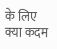के लिए क्या कदम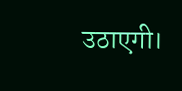उठाएगी।